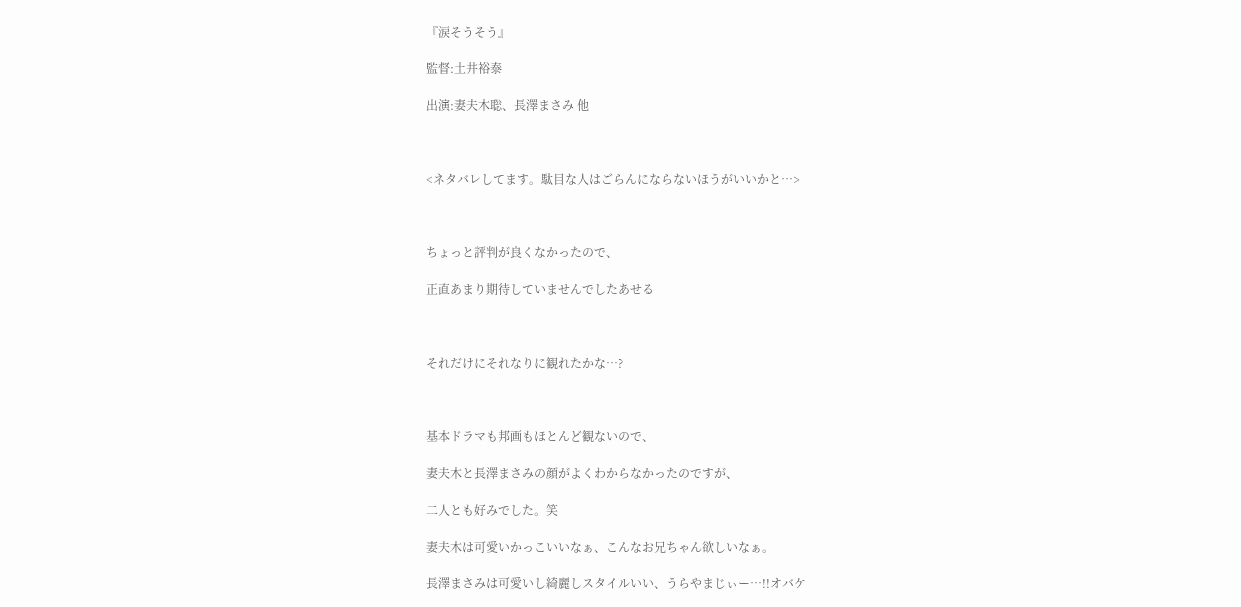『涙そうそう』

監督:土井裕泰

出演:妻夫木聡、長澤まさみ 他



<ネタバレしてます。駄目な人はごらんにならないほうがいいかと…>



ちょっと評判が良くなかったので、

正直あまり期待していませんでしたあせる



それだけにそれなりに観れたかな…?



基本ドラマも邦画もほとんど観ないので、

妻夫木と長澤まさみの顔がよくわからなかったのですが、

二人とも好みでした。笑

妻夫木は可愛いかっこいいなぁ、こんなお兄ちゃん欲しいなぁ。

長澤まさみは可愛いし綺麗しスタイルいい、うらやまじぃー…!!オバケ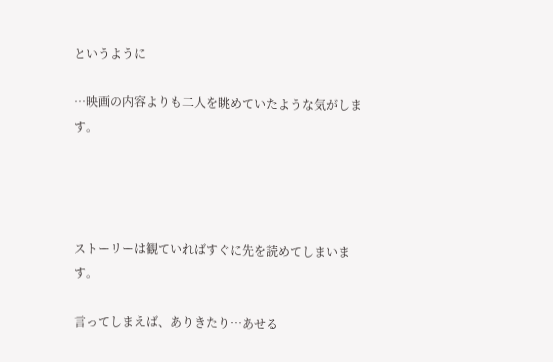というように

…映画の内容よりも二人を眺めていたような気がします。




ストーリーは観ていればすぐに先を読めてしまいます。

言ってしまえば、ありきたり…あせる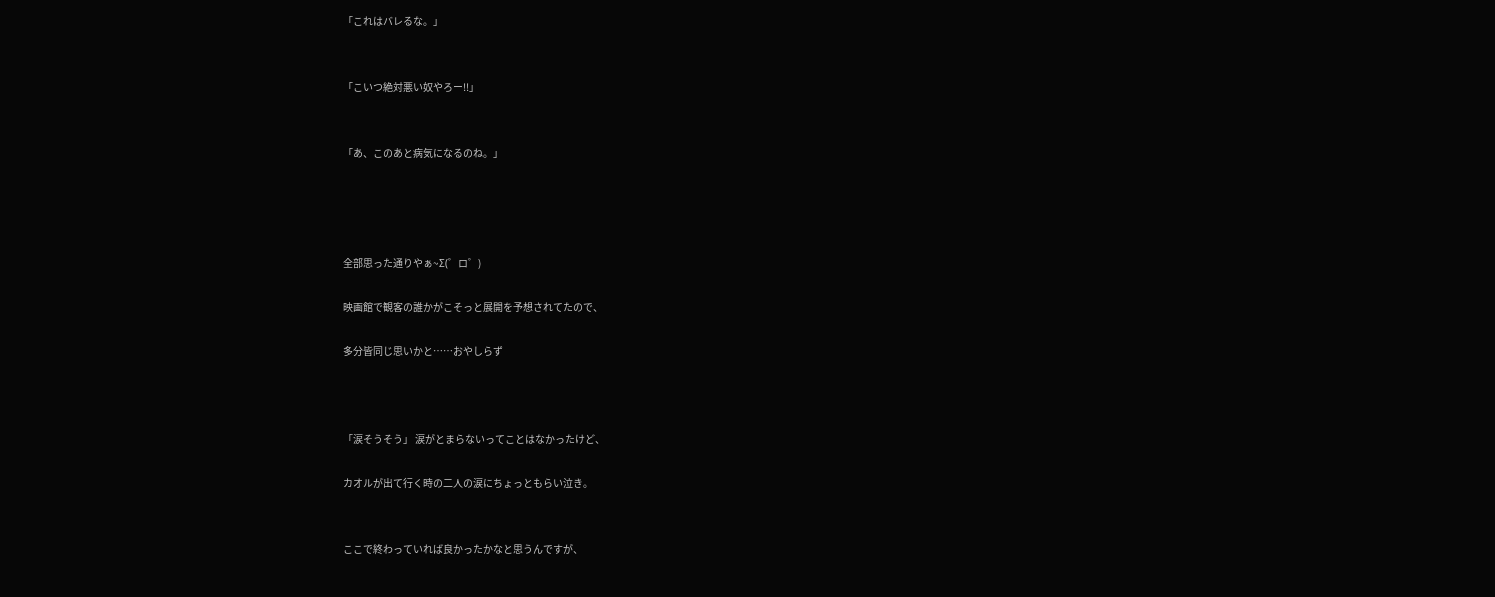「これはバレるな。」


「こいつ絶対悪い奴やろー!!」


「あ、このあと病気になるのね。」




全部思った通りやぁ~Σ(゜ロ゜)

映画館で観客の誰かがこそっと展開を予想されてたので、

多分皆同じ思いかと……おやしらず



「涙そうそう」 涙がとまらないってことはなかったけど、

カオルが出て行く時の二人の涙にちょっともらい泣き。


ここで終わっていれば良かったかなと思うんですが、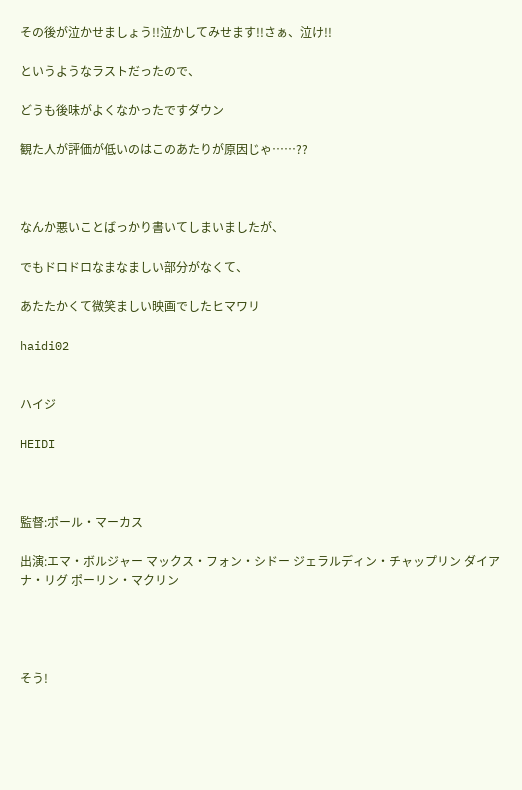その後が泣かせましょう!!泣かしてみせます!!さぁ、泣け!!

というようなラストだったので、

どうも後味がよくなかったですダウン

観た人が評価が低いのはこのあたりが原因じゃ……??



なんか悪いことばっかり書いてしまいましたが、

でもドロドロなまなましい部分がなくて、

あたたかくて微笑ましい映画でしたヒマワリ

haidi02


ハイジ

HEIDI



監督:ポール・マーカス

出演:エマ・ボルジャー マックス・フォン・シドー ジェラルディン・チャップリン ダイアナ・リグ ポーリン・マクリン




そう!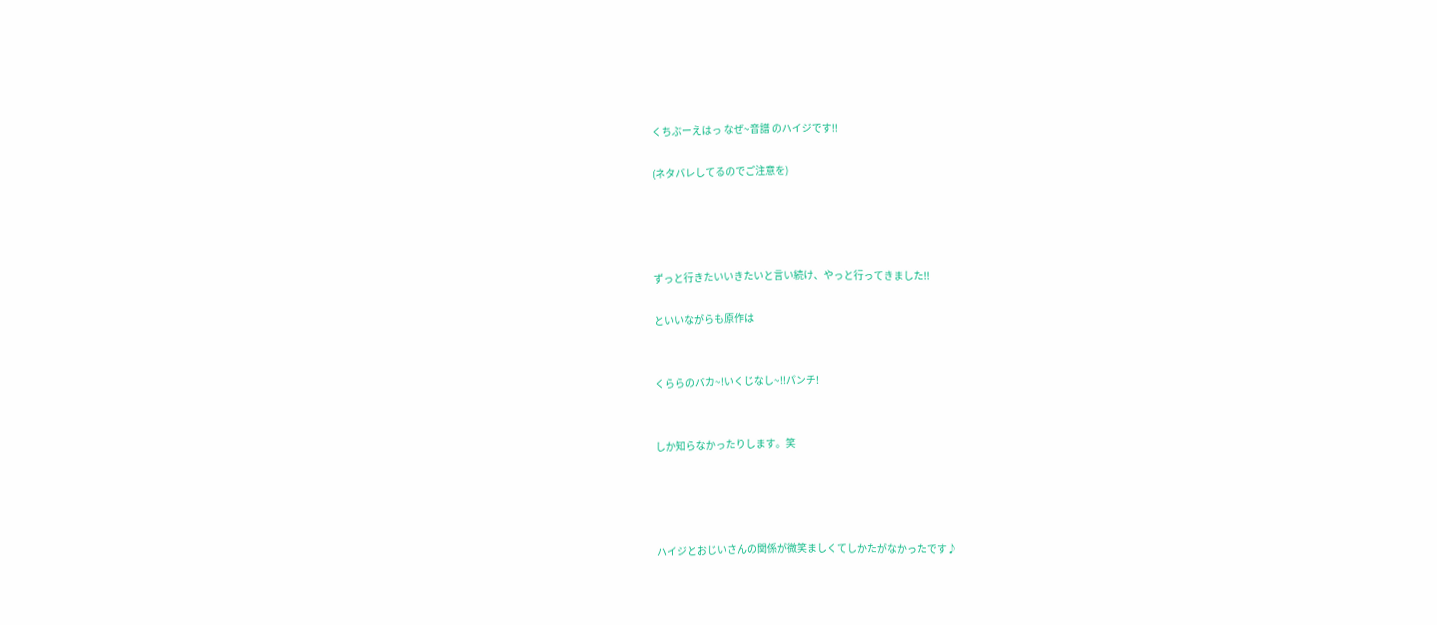くちぶーえはっ なぜ~音譜 のハイジです!!

(ネタバレしてるのでご注意を)




ずっと行きたいいきたいと言い続け、やっと行ってきました!!

といいながらも原作は


くららのバカ~!いくじなし~!!パンチ!


しか知らなかったりします。笑




ハイジとおじいさんの関係が微笑ましくてしかたがなかったです♪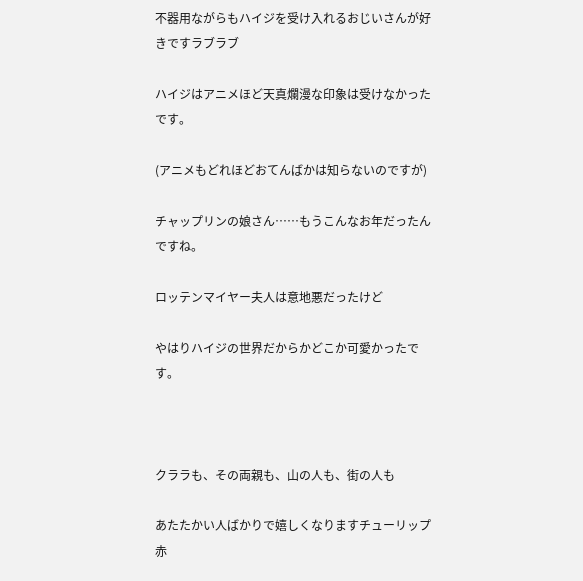不器用ながらもハイジを受け入れるおじいさんが好きですラブラブ

ハイジはアニメほど天真爛漫な印象は受けなかったです。

(アニメもどれほどおてんばかは知らないのですが)

チャップリンの娘さん……もうこんなお年だったんですね。

ロッテンマイヤー夫人は意地悪だったけど

やはりハイジの世界だからかどこか可愛かったです。



クララも、その両親も、山の人も、街の人も

あたたかい人ばかりで嬉しくなりますチューリップ赤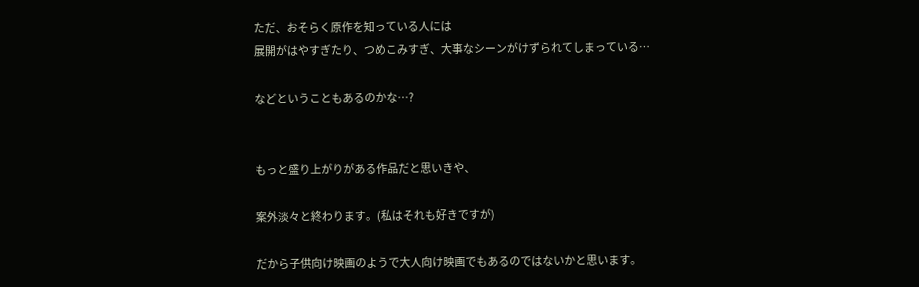ただ、おそらく原作を知っている人には
展開がはやすぎたり、つめこみすぎ、大事なシーンがけずられてしまっている…

などということもあるのかな…?


もっと盛り上がりがある作品だと思いきや、

案外淡々と終わります。(私はそれも好きですが)

だから子供向け映画のようで大人向け映画でもあるのではないかと思います。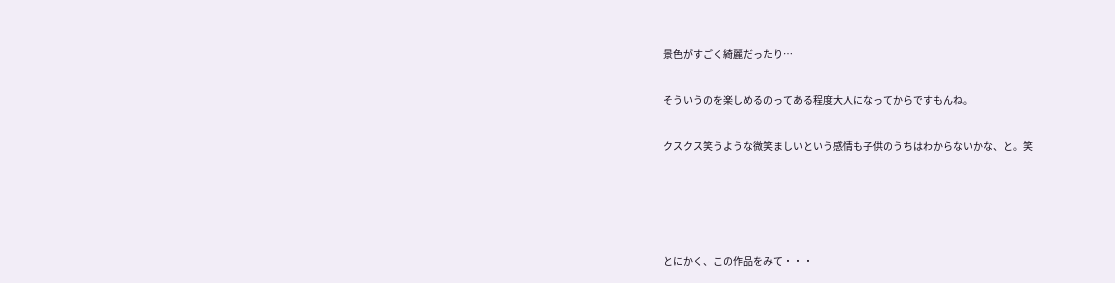景色がすごく綺麗だったり…

そういうのを楽しめるのってある程度大人になってからですもんね。

クスクス笑うような微笑ましいという感情も子供のうちはわからないかな、と。笑




とにかく、この作品をみて・・・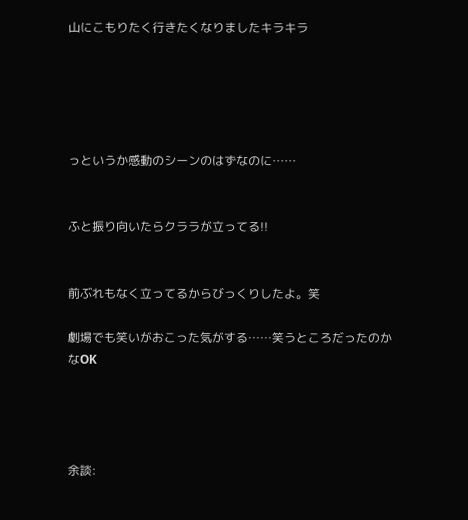山にこもりたく行きたくなりましたキラキラ





っというか感動のシーンのはずなのに……


ふと振り向いたらクララが立ってる!!


前ぶれもなく立ってるからびっくりしたよ。笑

劇場でも笑いがおこった気がする……笑うところだったのかなOK




余談: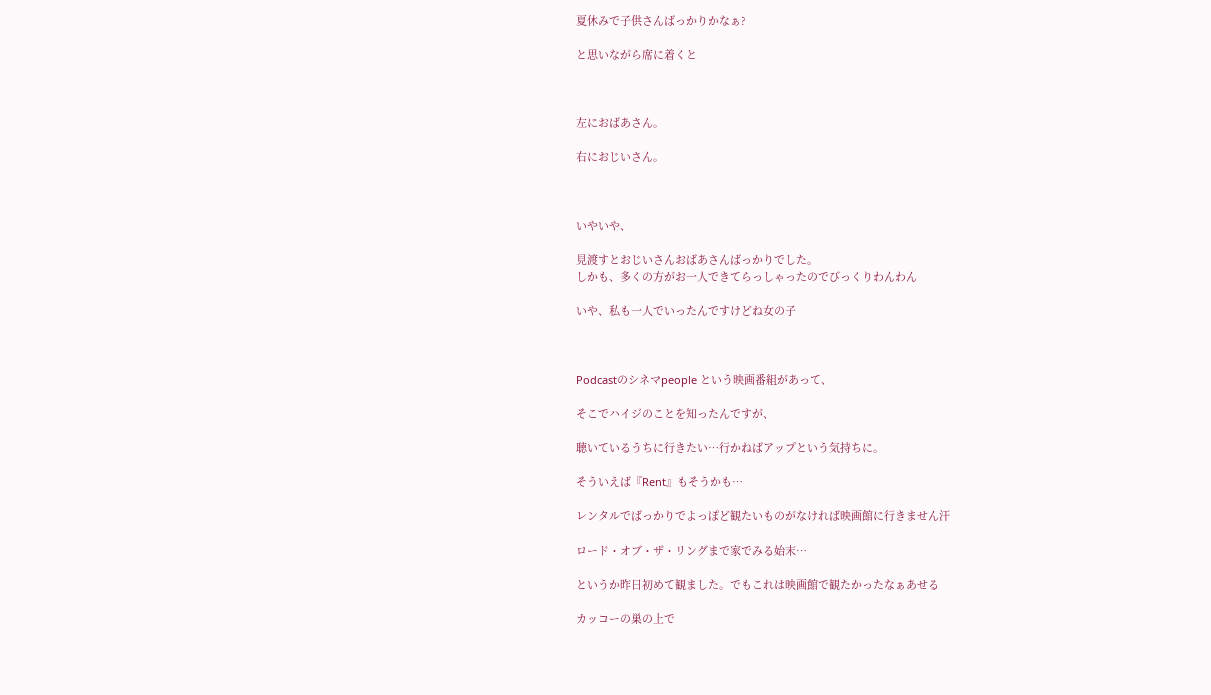夏休みで子供さんばっかりかなぁ?

と思いながら席に着くと



左におばあさん。

右におじいさん。



いやいや、

見渡すとおじいさんおばあさんばっかりでした。
しかも、多くの方がお一人できてらっしゃったのでびっくりわんわん

いや、私も一人でいったんですけどね女の子



Podcastのシネマpeople という映画番組があって、

そこでハイジのことを知ったんですが、

聴いているうちに行きたい…行かねばアップという気持ちに。

そういえば『Rent』もそうかも…

レンタルでばっかりでよっぽど観たいものがなければ映画館に行きません汗

ロード・オブ・ザ・リングまで家でみる始末…

というか昨日初めて観ました。でもこれは映画館で観たかったなぁあせる

カッコーの巣の上で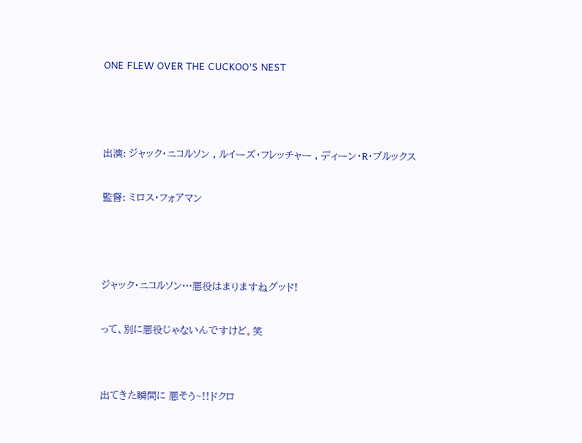ONE FLEW OVER THE CUCKOO'S NEST



出演: ジャック・ニコルソン , ルイーズ・フレッチャー , ディーン・R・ブルックス

監督: ミロス・フォアマン



ジャック・ニコルソン…悪役はまりますねグッド!

って、別に悪役じゃないんですけど。笑


出てきた瞬間に 悪そう~!!ドクロ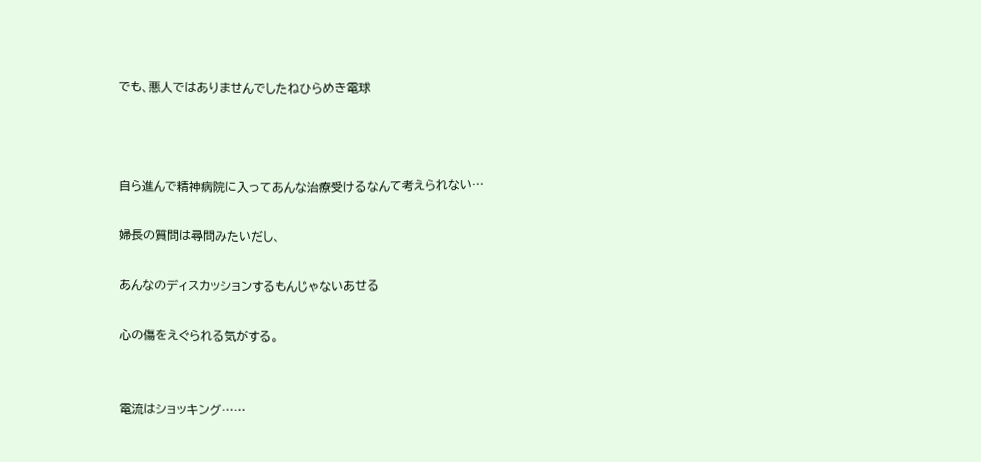でも、悪人ではありませんでしたねひらめき電球



自ら進んで精神病院に入ってあんな治療受けるなんて考えられない…

婦長の質問は尋問みたいだし、

あんなのディスカッションするもんじゃないあせる

心の傷をえぐられる気がする。


電流はショッキング……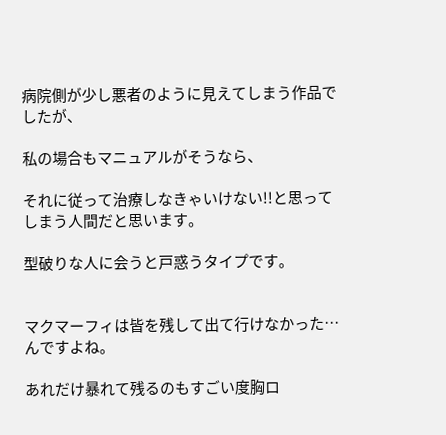病院側が少し悪者のように見えてしまう作品でしたが、

私の場合もマニュアルがそうなら、

それに従って治療しなきゃいけない!!と思ってしまう人間だと思います。

型破りな人に会うと戸惑うタイプです。


マクマーフィは皆を残して出て行けなかった…んですよね。

あれだけ暴れて残るのもすごい度胸ロ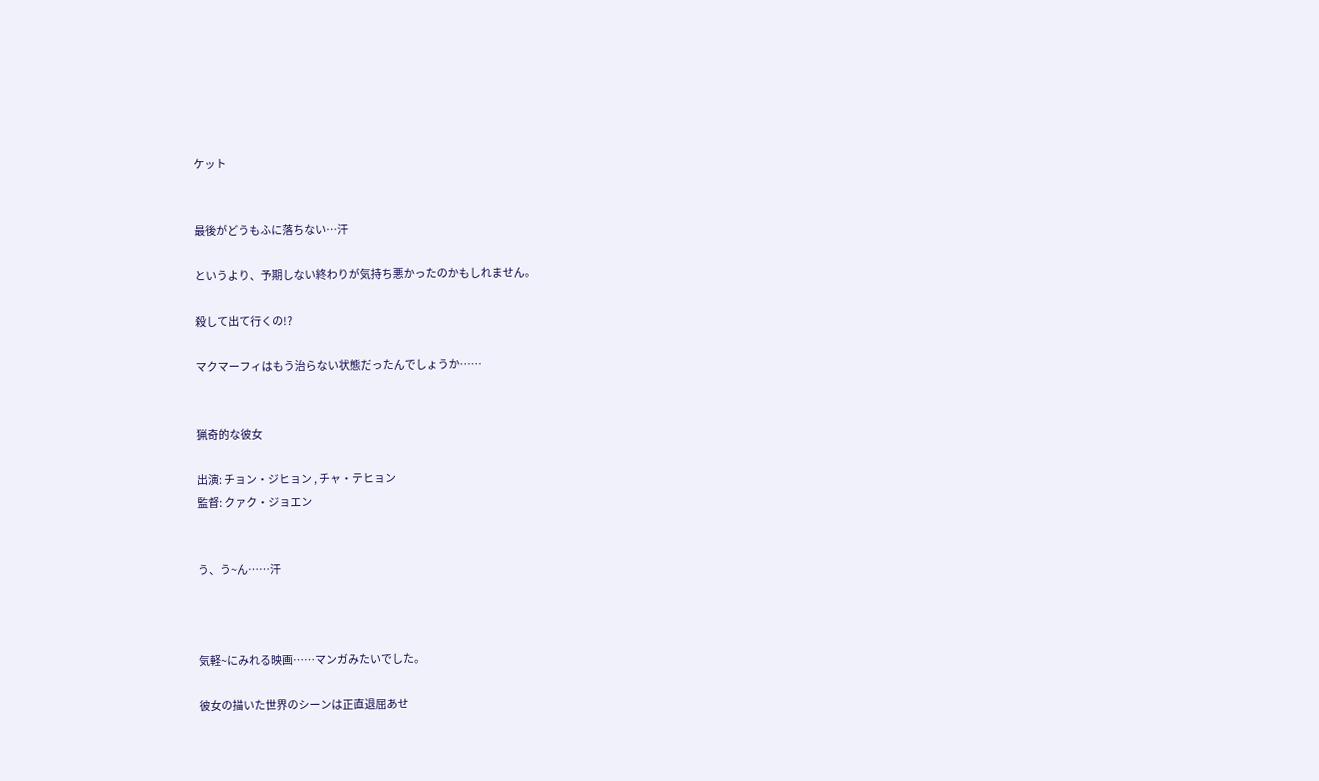ケット


最後がどうもふに落ちない…汗

というより、予期しない終わりが気持ち悪かったのかもしれません。

殺して出て行くの!?

マクマーフィはもう治らない状態だったんでしょうか……


猟奇的な彼女

出演: チョン・ジヒョン , チャ・テヒョン
監督: クァク・ジョエン


う、う~ん……汗



気軽~にみれる映画……マンガみたいでした。

彼女の描いた世界のシーンは正直退屈あせ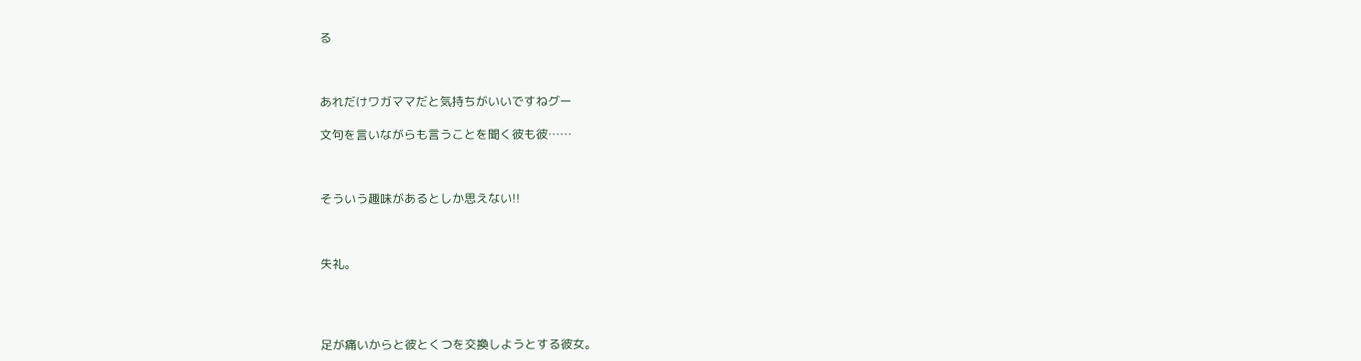る



あれだけワガママだと気持ちがいいですねグー

文句を言いながらも言うことを聞く彼も彼……



そういう趣味があるとしか思えない!!



失礼。




足が痛いからと彼とくつを交換しようとする彼女。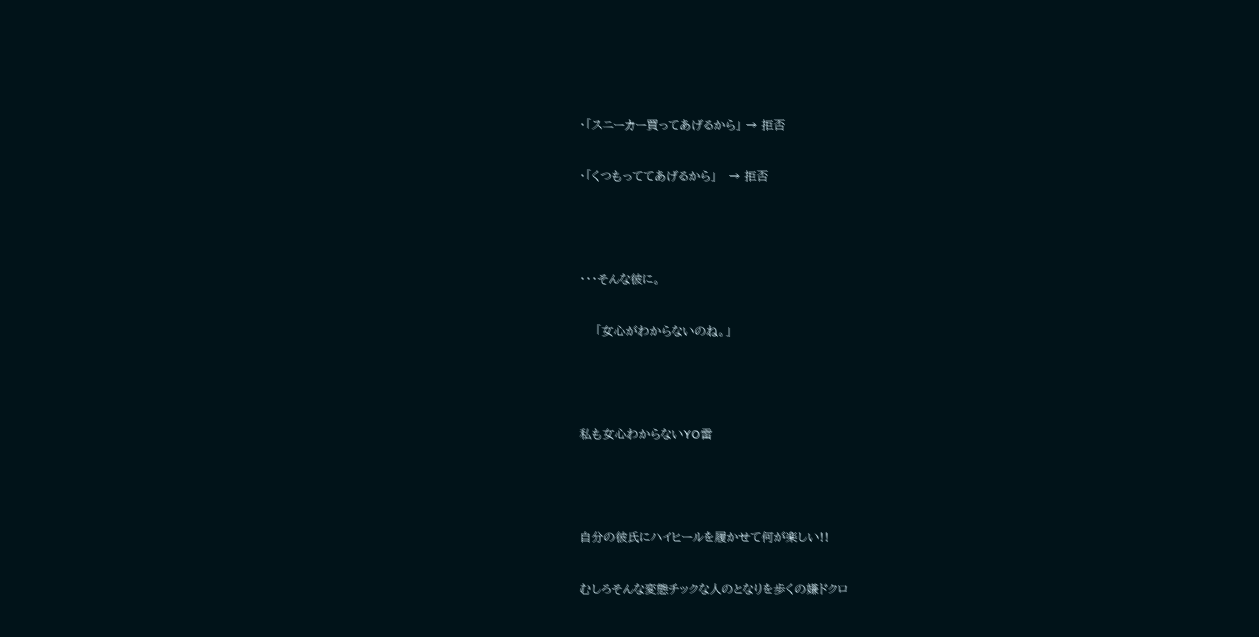・「スニーカー買ってあげるから」 → 拒否

・「くつもっててあげるから」   → 拒否



・・・そんな彼に。

    「女心がわからないのね。」



私も女心わからないYO雷



自分の彼氏にハイヒールを履かせて何が楽しい!!

むしろそんな変態チックな人のとなりを歩くの嫌ドクロ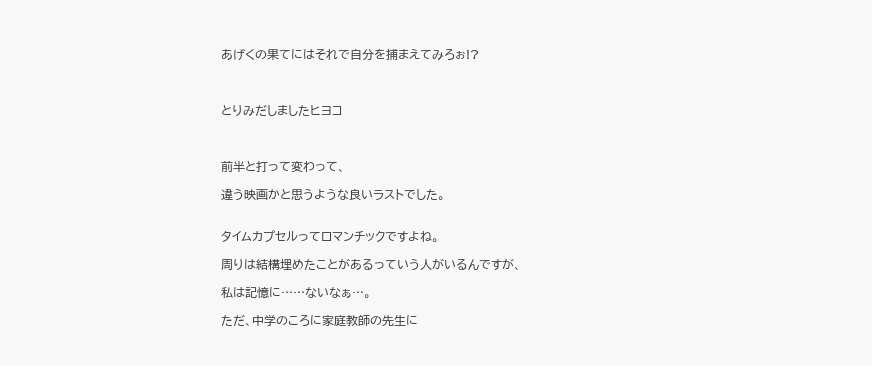あげくの果てにはそれで自分を捕まえてみろぉ!?



とりみだしましたヒヨコ



前半と打って変わって、

違う映画かと思うような良いラストでした。


タイムカプセルってロマンチックですよね。

周りは結構埋めたことがあるっていう人がいるんですが、

私は記憶に……ないなぁ…。

ただ、中学のころに家庭教師の先生に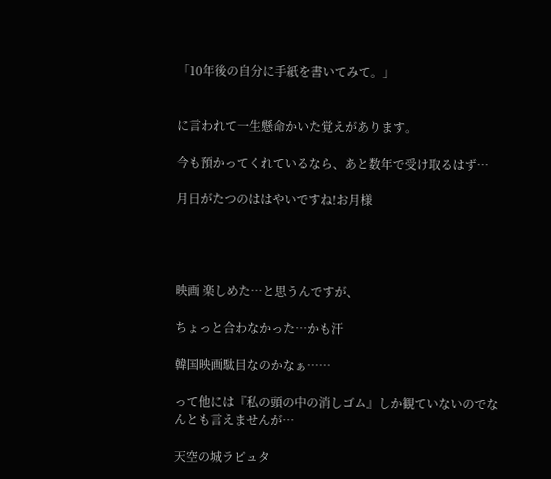「10年後の自分に手紙を書いてみて。」


に言われて一生懸命かいた覚えがあります。

今も預かってくれているなら、あと数年で受け取るはず…

月日がたつのははやいですね!お月様




映画 楽しめた…と思うんですが、

ちょっと合わなかった…かも汗

韓国映画駄目なのかなぁ……

って他には『私の頭の中の消しゴム』しか観ていないのでなんとも言えませんが…

天空の城ラピュタ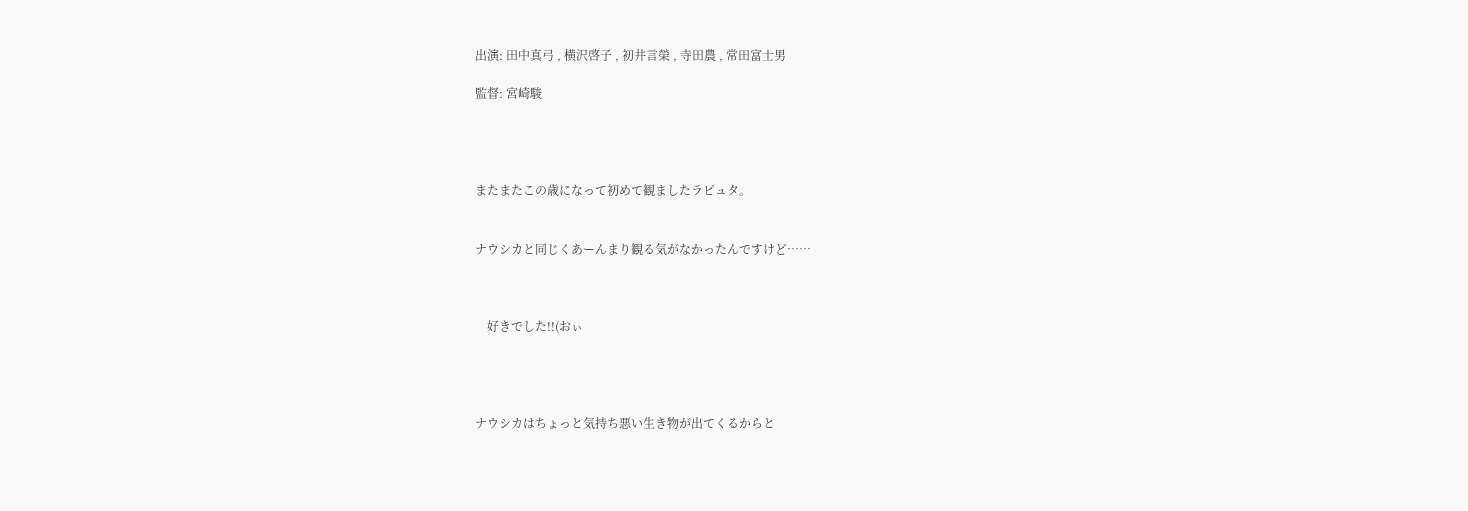出演: 田中真弓 , 横沢啓子 , 初井言榮 , 寺田農 , 常田富士男

監督: 宮崎駿




またまたこの歳になって初めて観ましたラピュタ。


ナウシカと同じくあーんまり観る気がなかったんですけど……



    好きでした!!(おぃ




ナウシカはちょっと気持ち悪い生き物が出てくるからと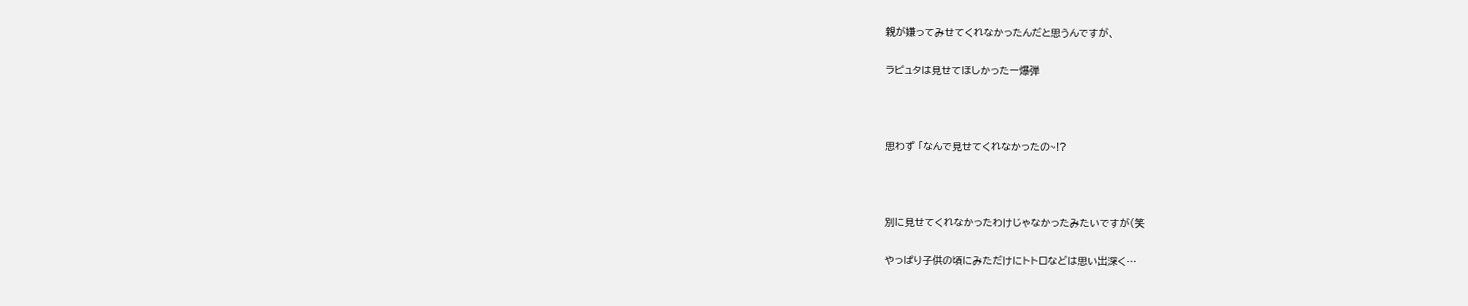親が嫌ってみせてくれなかったんだと思うんですが、

ラピュタは見せてほしかったー爆弾



思わず 「なんで見せてくれなかったの~!?



別に見せてくれなかったわけじゃなかったみたいですが(笑

やっぱり子供の頃にみただけにトトロなどは思い出深く…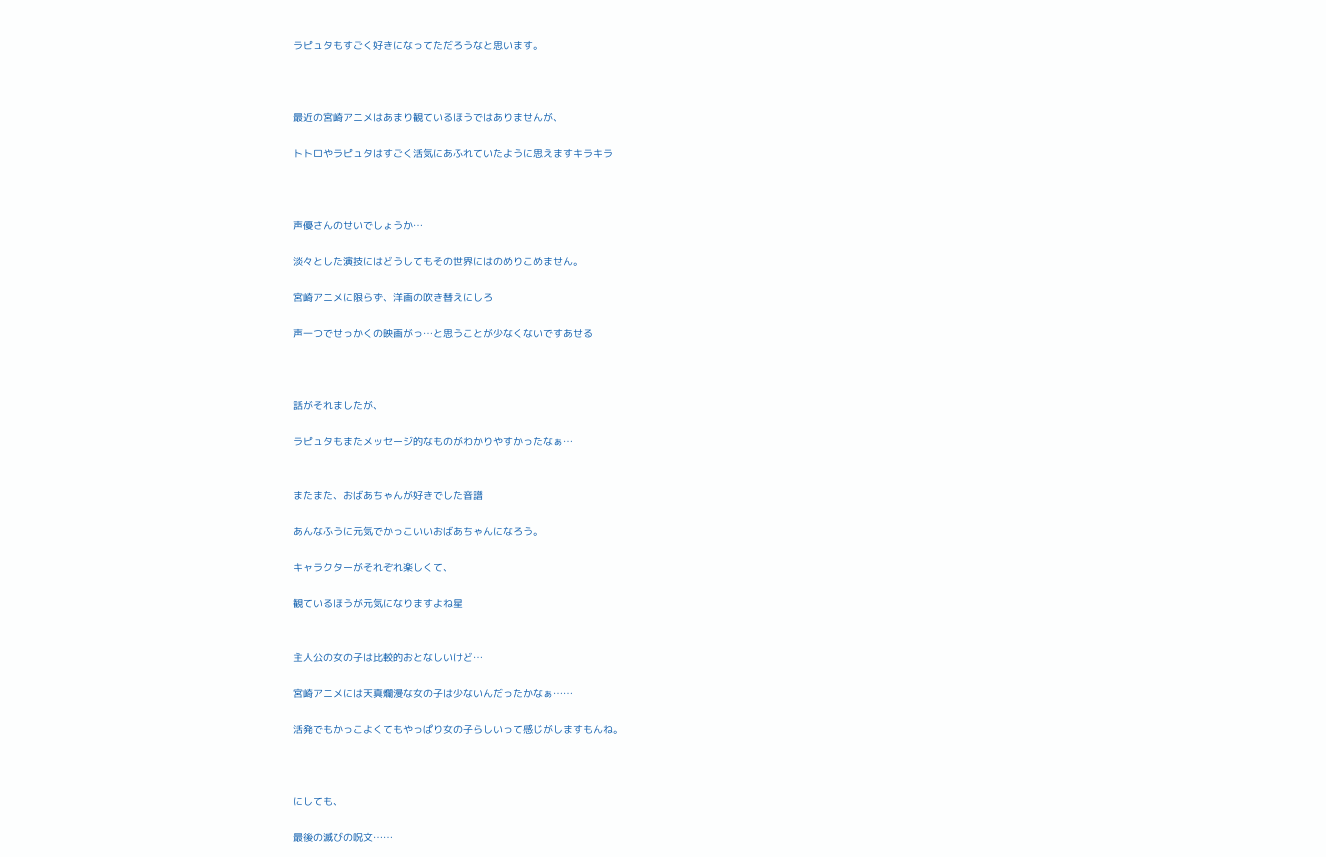ラピュタもすごく好きになってただろうなと思います。



最近の宮崎アニメはあまり観ているほうではありませんが、

トトロやラピュタはすごく活気にあふれていたように思えますキラキラ



声優さんのせいでしょうか…

淡々とした演技にはどうしてもその世界にはのめりこめません。

宮崎アニメに限らず、洋画の吹き替えにしろ

声一つでせっかくの映画がっ…と思うことが少なくないですあせる



話がそれましたが、

ラピュタもまたメッセージ的なものがわかりやすかったなぁ…


またまた、おばあちゃんが好きでした音譜

あんなふうに元気でかっこいいおばあちゃんになろう。

キャラクターがそれぞれ楽しくて、

観ているほうが元気になりますよね星


主人公の女の子は比較的おとなしいけど…

宮崎アニメには天真爛漫な女の子は少ないんだったかなぁ……

活発でもかっこよくてもやっぱり女の子らしいって感じがしますもんね。



にしても、

最後の滅びの呪文……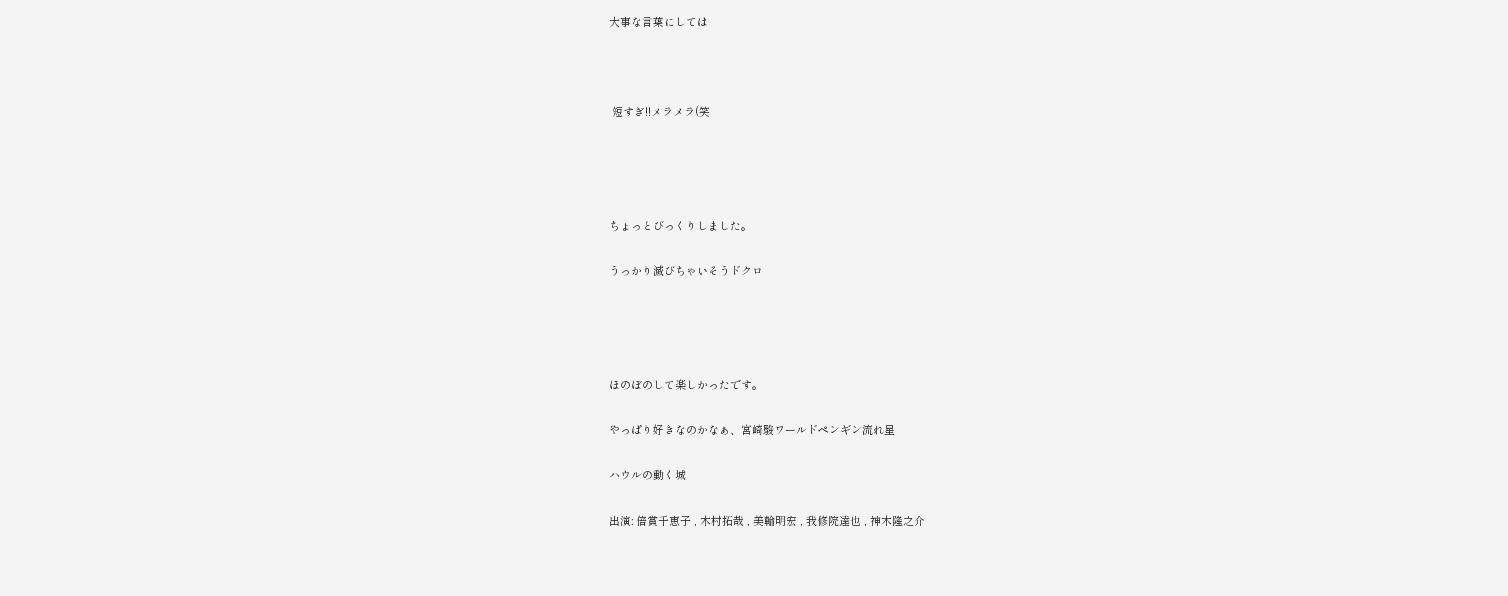大事な言葉にしては



 短すぎ!!メラメラ(笑




ちょっとびっくりしました。

うっかり滅びちゃいそうドクロ




ほのぼのして楽しかったです。

やっぱり好きなのかなぁ、宮崎駿ワールドペンギン流れ星

ハウルの動く城

出演: 倍賞千恵子 , 木村拓哉 , 美輪明宏 , 我修院達也 , 神木隆之介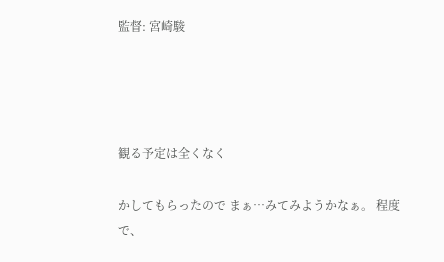監督: 宮崎駿




観る予定は全くなく

かしてもらったので まぁ…みてみようかなぁ。 程度で、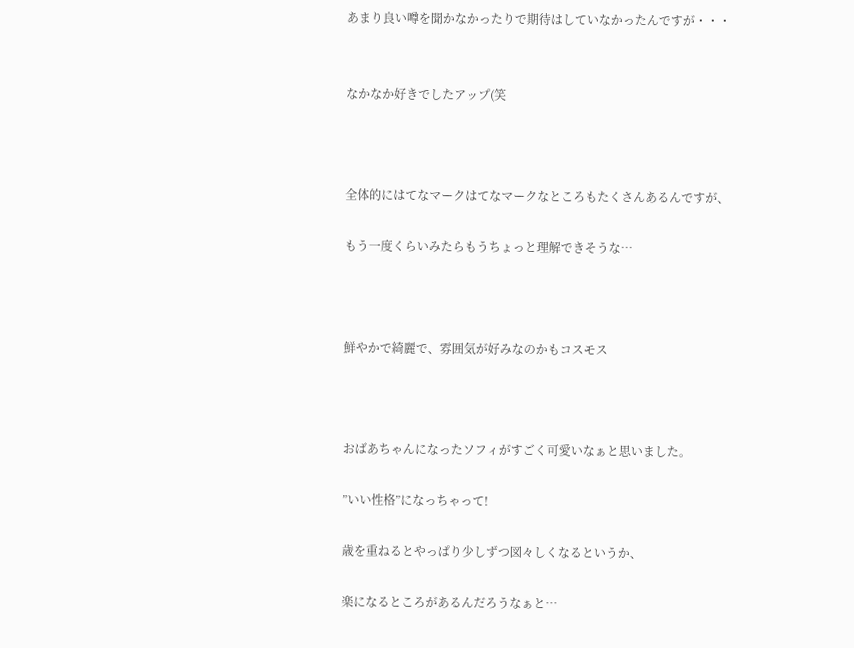あまり良い噂を聞かなかったりで期待はしていなかったんですが・・・


なかなか好きでしたアップ(笑



全体的にはてなマークはてなマークなところもたくさんあるんですが、

もう一度くらいみたらもうちょっと理解できそうな…



鮮やかで綺麗で、雰囲気が好みなのかもコスモス



おばあちゃんになったソフィがすごく可愛いなぁと思いました。

”いい性格”になっちゃって!

歳を重ねるとやっぱり少しずつ図々しくなるというか、

楽になるところがあるんだろうなぁと…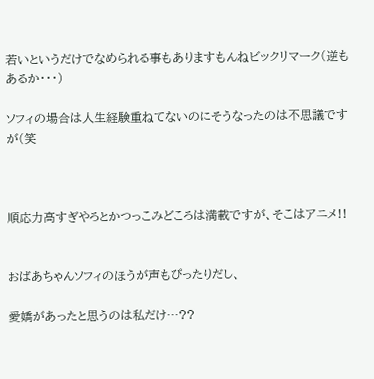若いというだけでなめられる事もありますもんねビックリマーク(逆もあるか・・・)

ソフィの場合は人生経験重ねてないのにそうなったのは不思議ですが(笑



順応力高すぎやろとかつっこみどころは満載ですが、そこはアニメ!!


おばあちゃんソフィのほうが声もぴったりだし、

愛嬌があったと思うのは私だけ…??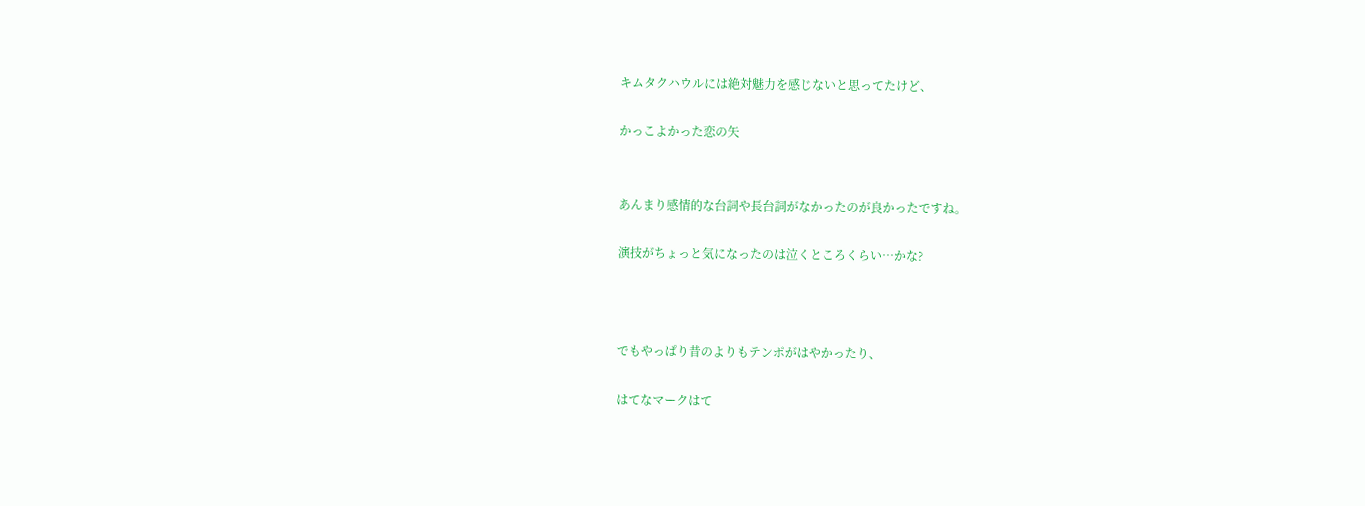キムタクハウルには絶対魅力を感じないと思ってたけど、

かっこよかった恋の矢


あんまり感情的な台詞や長台詞がなかったのが良かったですね。

演技がちょっと気になったのは泣くところくらい…かな?



でもやっぱり昔のよりもテンポがはやかったり、

はてなマークはて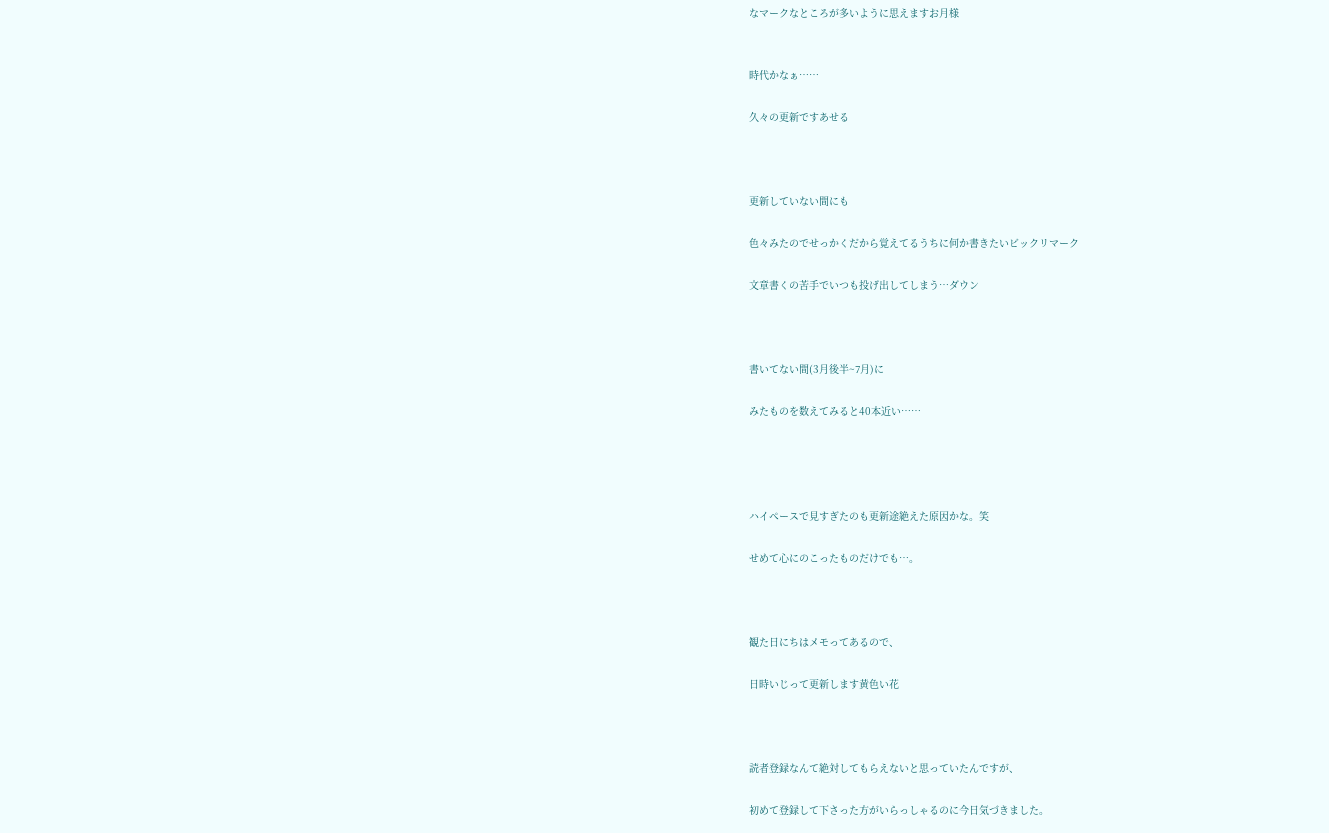なマークなところが多いように思えますお月様


時代かなぁ……

久々の更新ですあせる



更新していない間にも

色々みたのでせっかくだから覚えてるうちに何か書きたいビックリマーク

文章書くの苦手でいつも投げ出してしまう…ダウン



書いてない間(3月後半~7月)に

みたものを数えてみると40本近い……




ハイペースで見すぎたのも更新途絶えた原因かな。笑

せめて心にのこったものだけでも…。



観た日にちはメモってあるので、

日時いじって更新します黄色い花



読者登録なんて絶対してもらえないと思っていたんですが、

初めて登録して下さった方がいらっしゃるのに今日気づきました。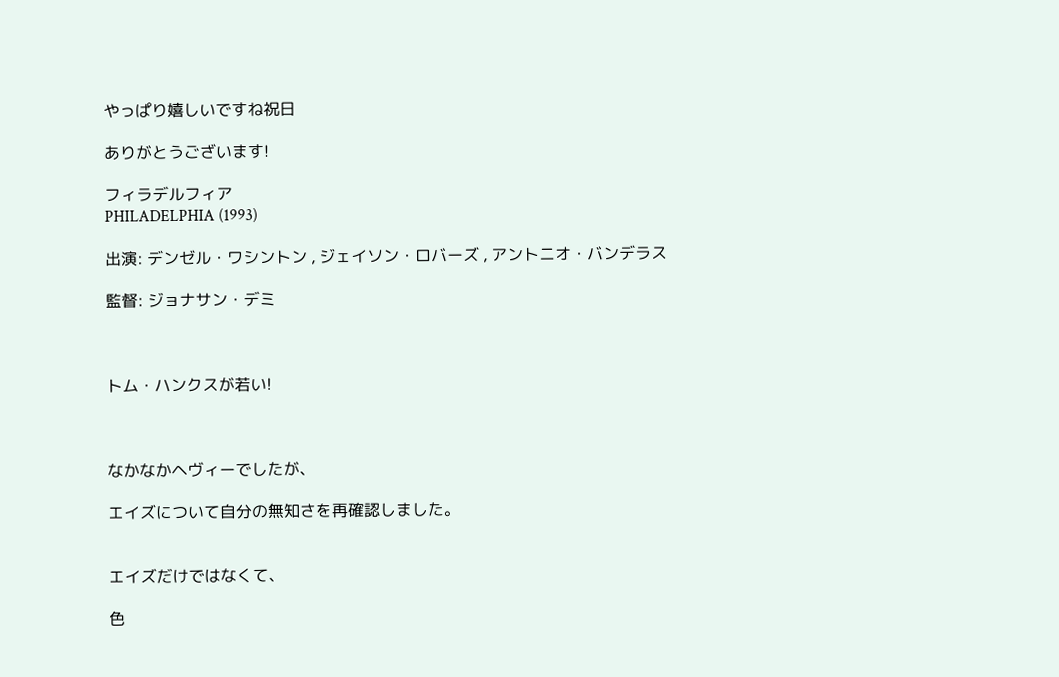やっぱり嬉しいですね祝日

ありがとうございます!

フィラデルフィア
PHILADELPHIA (1993)

出演: デンゼル・ワシントン , ジェイソン・ロバーズ , アントニオ・バンデラス

監督: ジョナサン・デミ



トム・ハンクスが若い!



なかなかヘヴィーでしたが、

エイズについて自分の無知さを再確認しました。


エイズだけではなくて、

色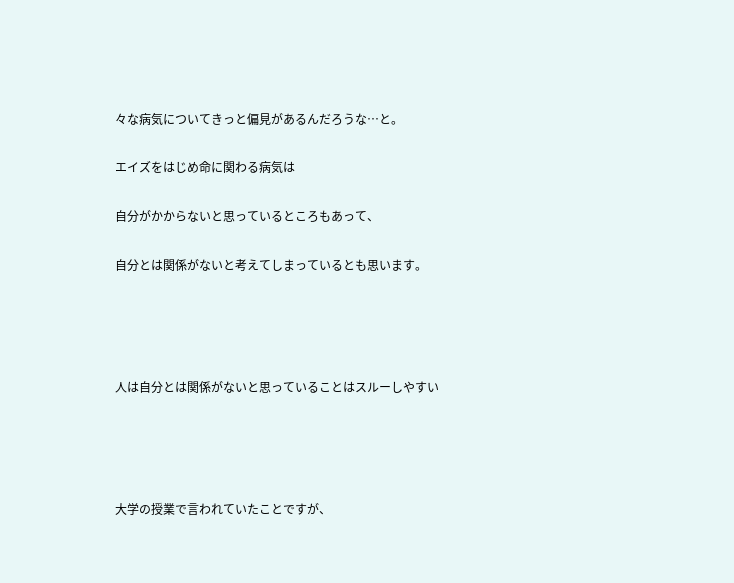々な病気についてきっと偏見があるんだろうな…と。

エイズをはじめ命に関わる病気は

自分がかからないと思っているところもあって、

自分とは関係がないと考えてしまっているとも思います。




人は自分とは関係がないと思っていることはスルーしやすい




大学の授業で言われていたことですが、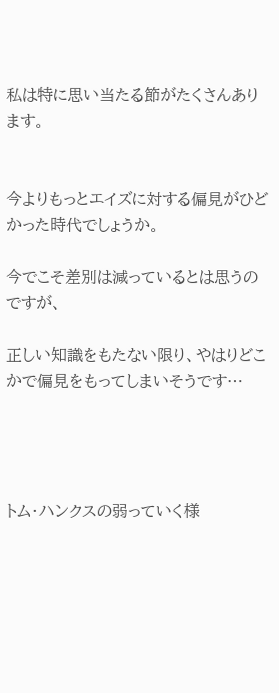私は特に思い当たる節がたくさんあります。


今よりもっとエイズに対する偏見がひどかった時代でしょうか。

今でこそ差別は減っているとは思うのですが、

正しい知識をもたない限り、やはりどこかで偏見をもってしまいそうです…




トム・ハンクスの弱っていく様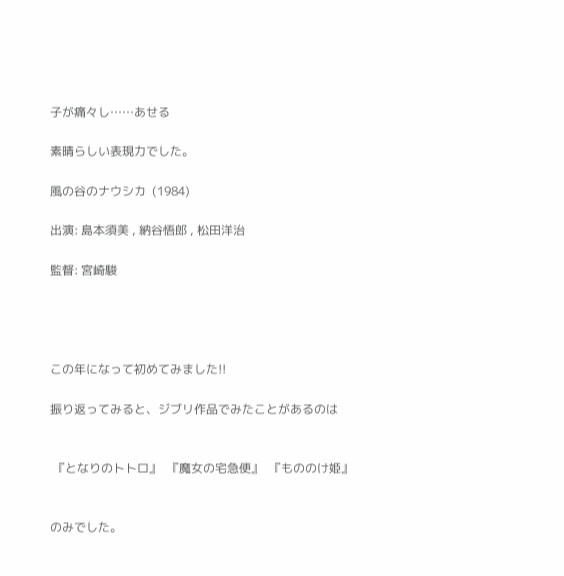子が痛々し……あせる

素晴らしい表現力でした。

風の谷のナウシカ  (1984)

出演: 島本須美 , 納谷悟郎 , 松田洋治

監督: 宮崎駿




この年になって初めてみました!!

振り返ってみると、ジブリ作品でみたことがあるのは


 『となりのトトロ』  『魔女の宅急便』  『もののけ姫』


のみでした。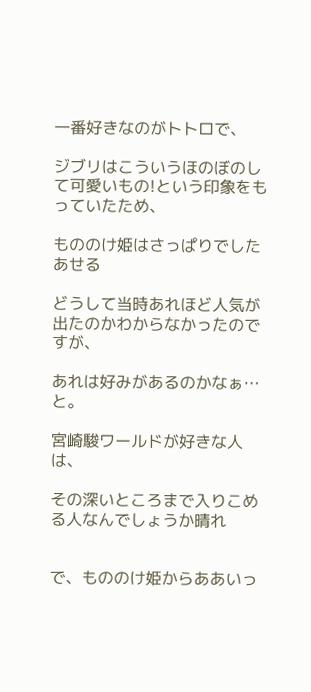一番好きなのがトトロで、

ジブリはこういうほのぼのして可愛いもの!という印象をもっていたため、

もののけ姫はさっぱりでしたあせる

どうして当時あれほど人気が出たのかわからなかったのですが、

あれは好みがあるのかなぁ…と。

宮崎駿ワールドが好きな人は、

その深いところまで入りこめる人なんでしょうか晴れ


で、もののけ姫からああいっ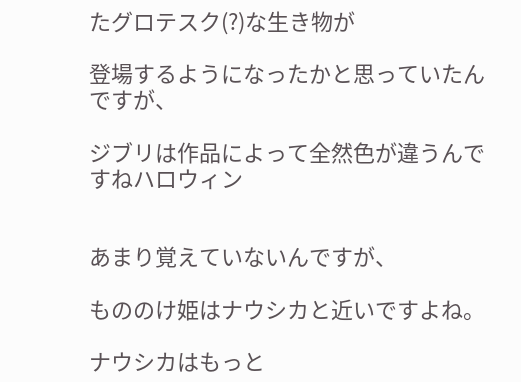たグロテスク(?)な生き物が

登場するようになったかと思っていたんですが、

ジブリは作品によって全然色が違うんですねハロウィン


あまり覚えていないんですが、

もののけ姫はナウシカと近いですよね。

ナウシカはもっと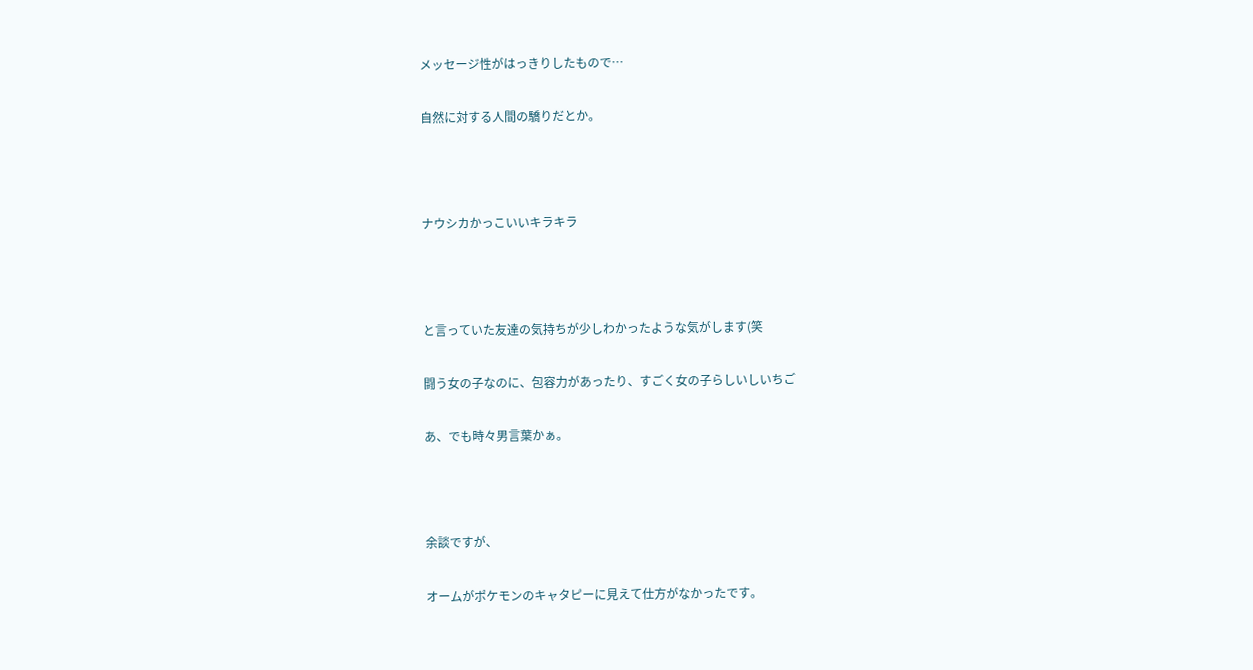メッセージ性がはっきりしたもので…

自然に対する人間の驕りだとか。



ナウシカかっこいいキラキラ



と言っていた友達の気持ちが少しわかったような気がします(笑

闘う女の子なのに、包容力があったり、すごく女の子らしいしいちご

あ、でも時々男言葉かぁ。



余談ですが、

オームがポケモンのキャタピーに見えて仕方がなかったです。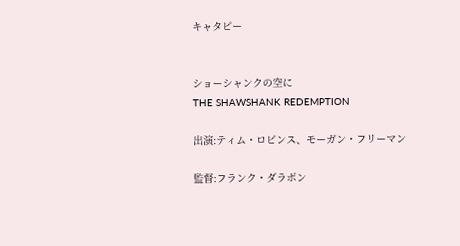キャタピー


ショーシャンクの空に
THE SHAWSHANK REDEMPTION

出演:ティム・ロビンス、モーガン・フリーマン

監督:フランク・ダラボン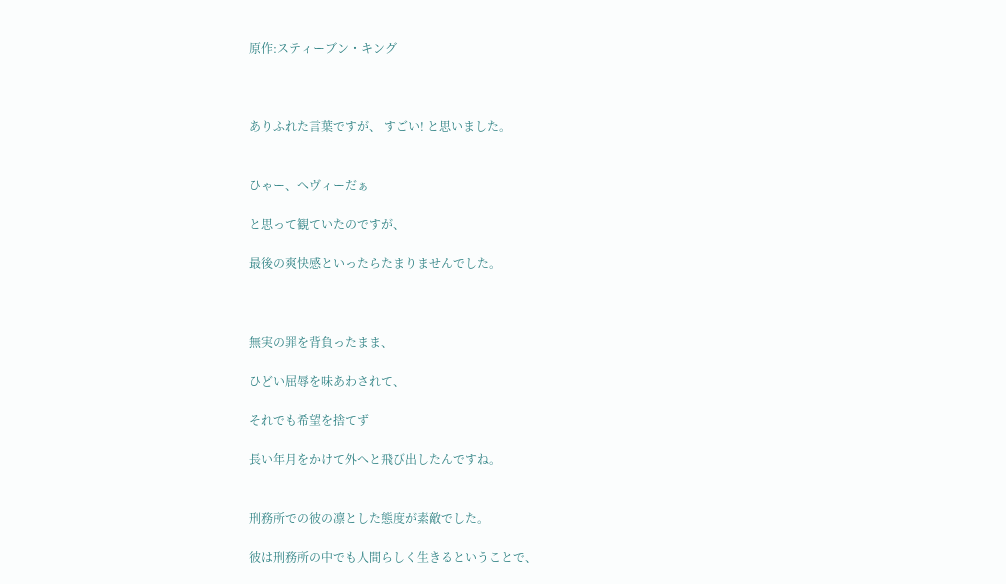原作:スティーブン・キング



ありふれた言葉ですが、 すごい! と思いました。


ひゃー、へヴィーだぁ

と思って観ていたのですが、

最後の爽快感といったらたまりませんでした。



無実の罪を背負ったまま、

ひどい屈辱を味あわされて、

それでも希望を捨てず

長い年月をかけて外へと飛び出したんですね。


刑務所での彼の凛とした態度が素敵でした。

彼は刑務所の中でも人間らしく生きるということで、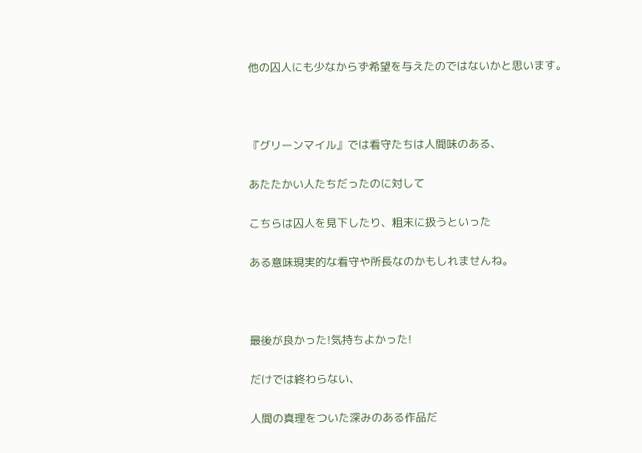他の囚人にも少なからず希望を与えたのではないかと思います。



『グリーンマイル』では看守たちは人間味のある、

あたたかい人たちだったのに対して

こちらは囚人を見下したり、粗末に扱うといった

ある意味現実的な看守や所長なのかもしれませんね。



最後が良かった!気持ちよかった!

だけでは終わらない、

人間の真理をついた深みのある作品だ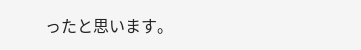ったと思います。